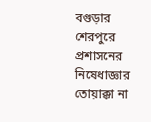বগুড়ার শেরপুরে প্রশাসনের নিষেধাজ্ঞার তোয়াক্কা না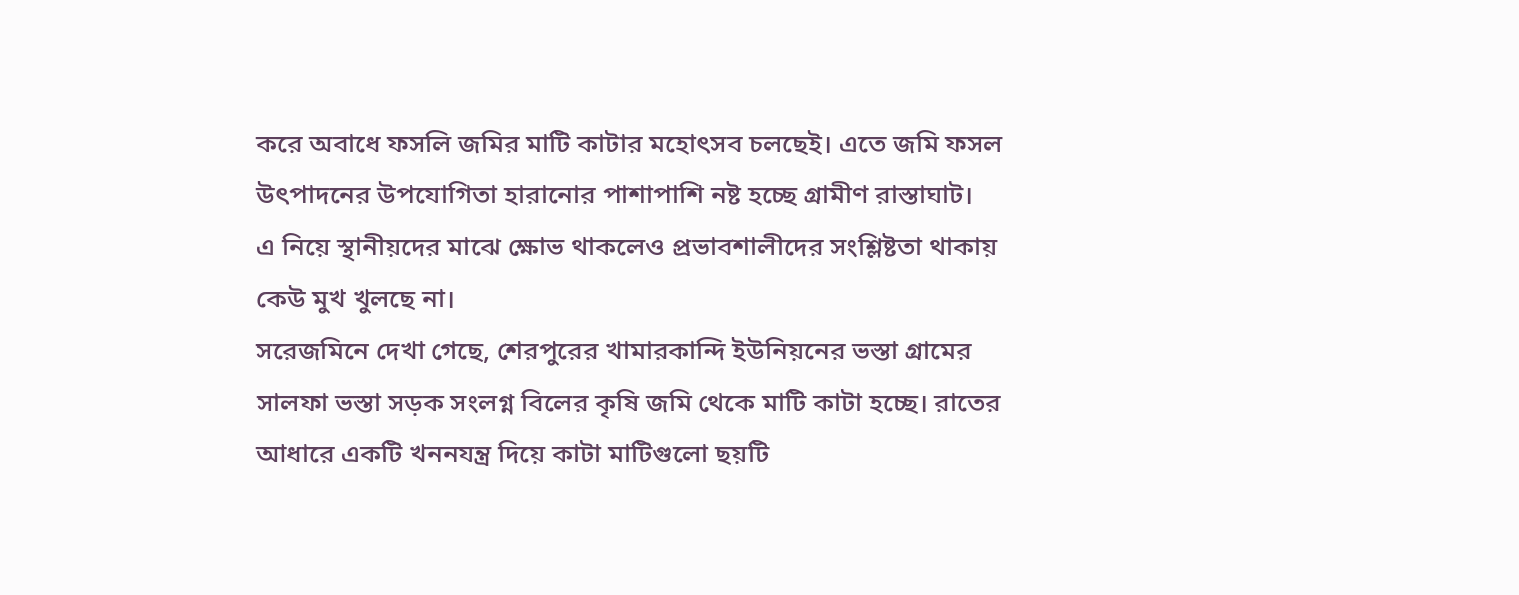করে অবাধে ফসলি জমির মাটি কাটার মহোৎসব চলছেই। এতে জমি ফসল উৎপাদনের উপযোগিতা হারানোর পাশাপাশি নষ্ট হচ্ছে গ্রামীণ রাস্তাঘাট।
এ নিয়ে স্থানীয়দের মাঝে ক্ষোভ থাকলেও প্রভাবশালীদের সংশ্লিষ্টতা থাকায় কেউ মুখ খুলছে না।
সরেজমিনে দেখা গেছে, শেরপুরের খামারকান্দি ইউনিয়নের ভস্তা গ্রামের সালফা ভস্তা সড়ক সংলগ্ন বিলের কৃষি জমি থেকে মাটি কাটা হচ্ছে। রাতের আধারে একটি খননযন্ত্র দিয়ে কাটা মাটিগুলো ছয়টি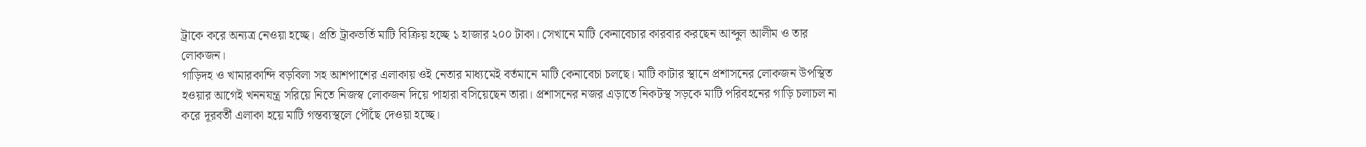ট্রাকে করে অন্যত্র নেওয়া হচ্ছে। প্রতি ট্রাকভর্তি মাটি বিক্রিয় হচ্ছে ১ হাজার ২০০ টাকা। সেখানে মাটি কেনাবেচার কারবার করছেন আব্দুল আলীম ও তার লোকজন।
গাড়িদহ ও খামারকান্দি বড়বিলা সহ আশপাশের এলাকায় ওই নেতার মাধ্যমেই বর্তমানে মাটি কেনাবেচা চলছে। মাটি কাটার স্থানে প্রশাসনের লোকজন উপস্থিত হওয়ার আগেই খননযন্ত্র সরিয়ে নিতে নিজস্ব লোকজন দিয়ে পাহারা বসিয়েছেন তারা। প্রশাসনের নজর এড়াতে নিকটস্থ সড়কে মাটি পরিবহনের গাড়ি চলাচল না করে দূরবর্তী এলাকা হয়ে মাটি গন্তব্যস্থলে পৌঁছে দেওয়া হচ্ছে।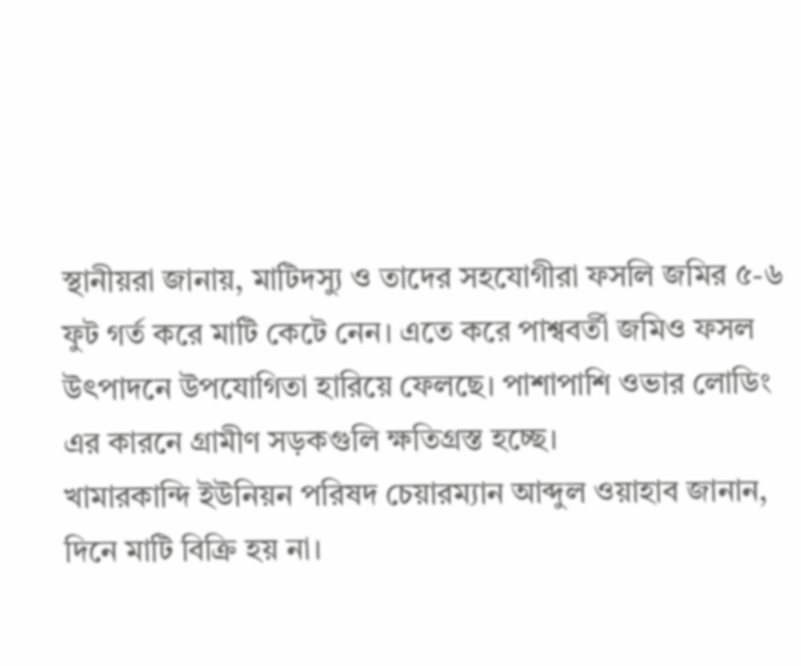স্থানীয়রা জানায়, মাটিদস্যু ও তাদের সহযোগীরা ফসলি জমির ৫-৬ ফুট গর্ত করে মাটি কেটে নেন। এতে করে পাশ্ববর্তী জমিও ফসল উৎপাদনে উপযোগিতা হারিয়ে ফেলছে। পাশাপাশি ওভার লোডিং এর কারনে গ্রামীণ সড়কগুলি ক্ষতিগ্রস্ত হচ্ছে।
খামারকান্দি ইউনিয়ন পরিষদ চেয়ারম্যান আব্দুল ওয়াহাব জানান, দিনে মাটি বিক্রি হয় না।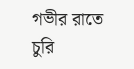গভীর রাতে চুরি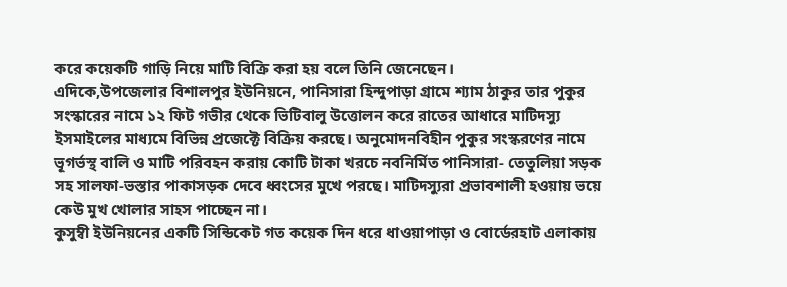করে কয়েকটি গাড়ি নিয়ে মাটি বিক্রি করা হয় বলে তিনি জেনেছেন।
এদিকে,উপজেলার বিশালপুর ইউনিয়নে, পানিসারা হিন্দুপাড়া গ্রামে শ্যাম ঠাকুর তার পুকুর সংস্কারের নামে ১২ ফিট গভীর থেকে ভিটিবালু উত্তোলন করে রাতের আধারে মাটিদস্যু ইসমাইলের মাধ্যমে বিভিন্ন প্রজেক্টে বিক্রিয় করছে। অনুমোদনবিহীন পুকুর সংস্করণের নামে ভূগর্ভস্থ বালি ও মাটি পরিবহন করায় কোটি টাকা খরচে নবনির্মিত পানিসারা- তেতুলিয়া সড়ক সহ সালফা-ভস্তার পাকাসড়ক দেবে ধ্বংসের মুখে পরছে। মাটিদস্যুরা প্রভাবশালী হওয়ায় ভয়ে কেউ মুখ খোলার সাহস পাচ্ছেন না।
কুসুম্বী ইউনিয়নের একটি সিন্ডিকেট গত কয়েক দিন ধরে ধাওয়াপাড়া ও বোর্ডেরহাট এলাকায়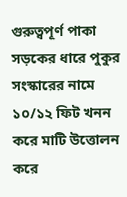গুরুত্বপূর্ণ পাকা সড়কের ধারে পুকুর সংস্কারের নামে ১০/১২ ফিট খনন করে মাটি উত্তোলন করে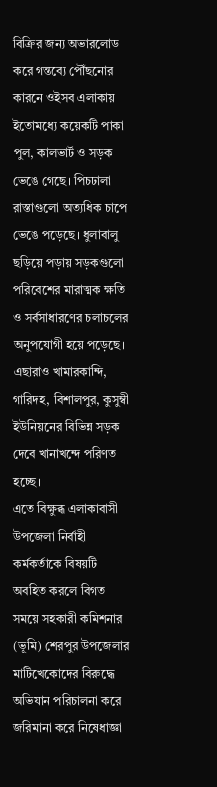বিক্রির জন্য অভারলোড করে গন্তব্যে পৌঁছনোর কারনে ওইসব এলাকায় ইতোমধ্যে কয়েকটি পাকা পুল, কালভার্ট ও সড়ক ভেঙে গেছে। পিচঢালা রাস্তাগুলো অত্যধিক চাপে ভেঙে পড়েছে। ধুলাবালু ছড়িয়ে পড়ায় সড়কগুলো পরিবেশের মারাত্মক ক্ষতি ও সর্বসাধারণের চলাচলের অনুপযোগী হয়ে পড়েছে। এছারাও খামারকান্দি, গারিদহ, বিশালপুর, কুসুম্বী ইউনিয়নের বিভিন্ন সড়ক দেবে খানাখন্দে পরিণত হচ্ছে।
এতে বিক্ষুব্ধ এলাকাবাসী উপজেলা নির্বাহী কর্মকর্তাকে বিষয়টি অবহিত করলে বিগত সময়ে সহকারী কমিশনার (ভূমি) শেরপুর উপজেলার মাটিখেকোদের বিরুদ্ধে অভিযান পরিচালনা করে জরিমানা করে নিষেধাজ্ঞা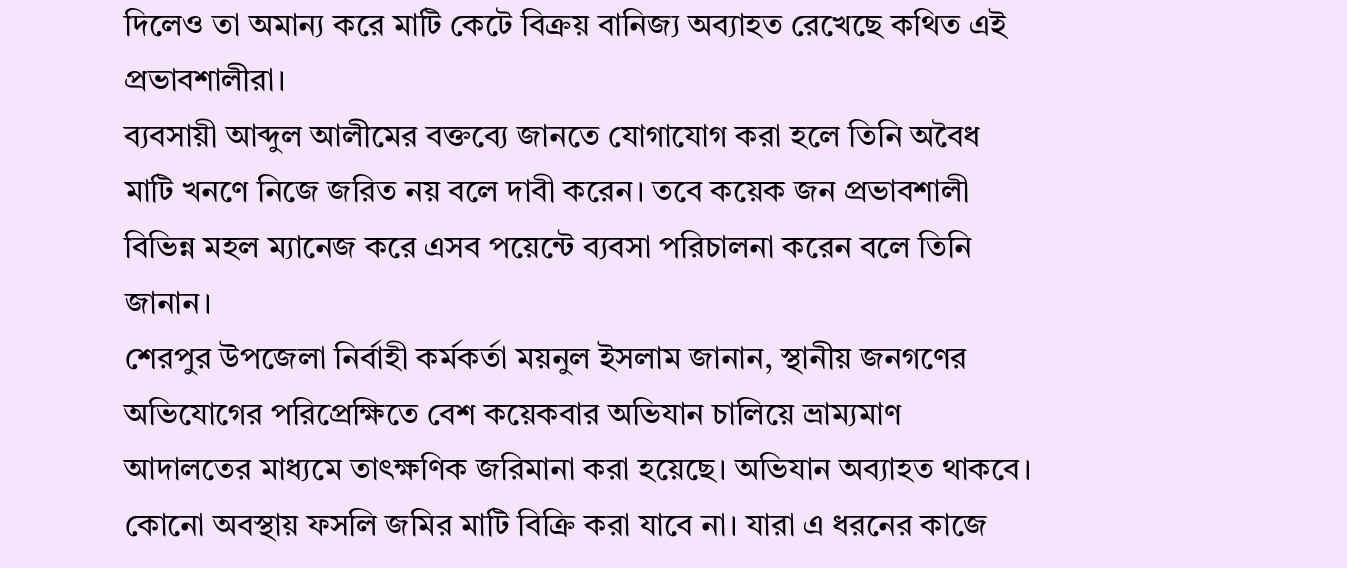দিলেও তা অমান্য করে মাটি কেটে বিক্রয় বানিজ্য অব্যাহত রেখেছে কথিত এই প্রভাবশালীরা।
ব্যবসায়ী আব্দুল আলীমের বক্তব্যে জানতে যোগাযোগ করা হলে তিনি অবৈধ মাটি খনণে নিজে জরিত নয় বলে দাবী করেন। তবে কয়েক জন প্রভাবশালী বিভিন্ন মহল ম্যানেজ করে এসব পয়েন্টে ব্যবসা পরিচালনা করেন বলে তিনি জানান।
শেরপুর উপজেলা নির্বাহী কর্মকর্তা ময়নুল ইসলাম জানান, স্থানীয় জনগণের অভিযোগের পরিপ্রেক্ষিতে বেশ কয়েকবার অভিযান চালিয়ে ভ্রাম্যমাণ আদালতের মাধ্যমে তাৎক্ষণিক জরিমানা করা হয়েছে। অভিযান অব্যাহত থাকবে। কোনো অবস্থায় ফসলি জমির মাটি বিক্রি করা যাবে না। যারা এ ধরনের কাজে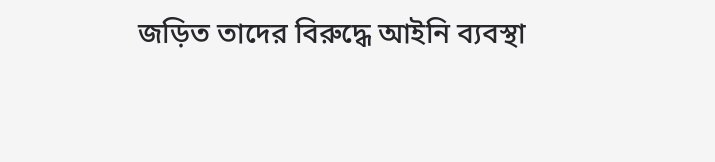জড়িত তাদের বিরুদ্ধে আইনি ব্যবস্থা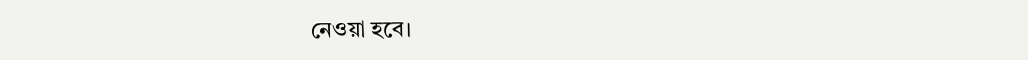নেওয়া হবে।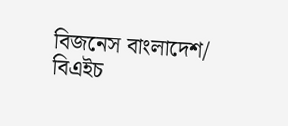বিজনেস বাংলাদেশ/ বিএইচ